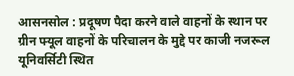आसनसोल : प्रदूषण पैदा करने वाले वाहनों के स्थान पर ग्रीन फ्यूल वाहनों के परिचालन के मुद्दे पर काजी नजरूल यूनिवर्सिटी स्थित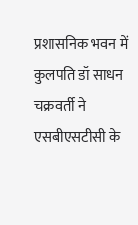प्रशासनिक भवन में कुलपति डॉ साधन चक्रवर्ती ने एसबीएसटीसी के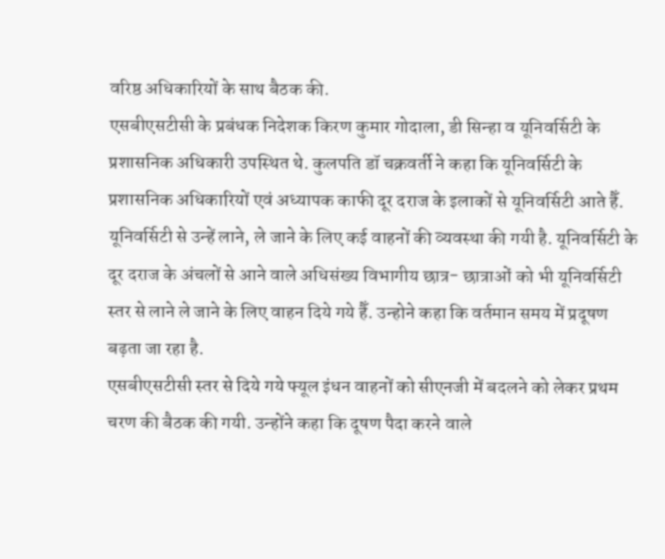वरिष्ठ अधिकारियों के साथ बैठक की.
एसबीएसटीसी के प्रबंधक निदेशक किरण कुमार गोदाला, डी सिन्हा व यूनिवर्सिटी के प्रशासनिक अधिकारी उपस्थित थे. कुलपति डॉ चक्रवर्ती ने कहा कि यूनिवर्सिटी के प्रशासनिक अधिकारियों एवं अध्यापक काफी दूर दराज के इलाकों से यूनिवर्सिटी आते हैँ.
यूनिवर्सिटी से उन्हें लाने, ले जाने के लिए कई वाहनों की व्यवस्था की गयी है. यूनिवर्सिटी के दूर दराज के अंचलों से आने वाले अधिसंख्य विभागीय छात्र- छात्राओं को भी यूनिवर्सिटी स्तर से लाने ले जाने के लिए वाहन दिये गये हैँ. उन्होने कहा कि वर्तमान समय में प्रदूषण बढ़ता जा रहा है.
एसबीएसटीसी स्तर से दिये गये फ्यूल इंधन वाहनों को सीएनजी में बदलने को लेकर प्रथम चरण की बैठक की गयी. उन्होंने कहा कि दूषण पैदा करने वाले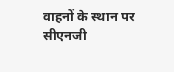वाहनों के स्थान पर सीएनजी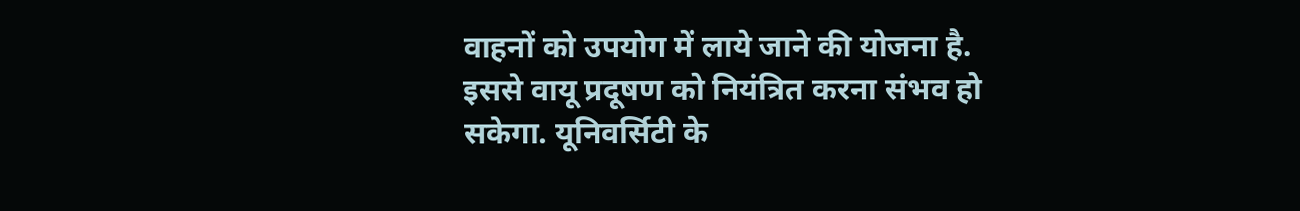वाहनों को उपयोग में लाये जाने की योजना है.
इससे वायू प्रदूषण को नियंत्रित करना संभव हो सकेगा. यूनिवर्सिटी के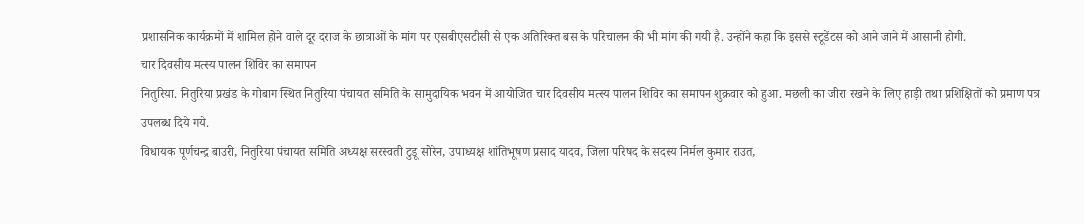प्रशासनिक कार्यक्रमों में शामिल होने वाले दूर दराज के छात्राओं के मांग पर एसबीएसटीसी से एक अतिरिक्त बस के परिचालन की भी मांग की गयी है. उन्होंने कहा कि इससे स्टूडेंटस को आने जाने में आसानी होगी.
चार दिवसीय मत्स्य पालन शिविर का समापन
नितुरिया. नितुरिया प्रखंड के गोबाग स्थित नितुरिया पंचायत समिति के सामुदायिक भवन में आयोजित चार दिवसीय मत्स्य पालन शिविर का समापन शुक्रवार को हुआ. मछली का जीरा रखने के लिए हाड़ी तथा प्रशिक्षितों को प्रमाण पत्र उपलब्ध दिये गये.
विधायक पूर्णचन्द्र बाउरी, नितुरिया पंचायत समिति अध्यक्ष सरस्वती टुडू सोरेन, उपाध्यक्ष शांतिभूषण प्रसाद यादव, जिला परिषद के सदस्य निर्मल कुमार राउत,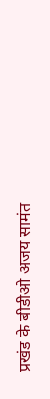प्रखंड के बीडीओ अजय सामंत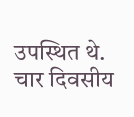उपस्थित थे. चार दिवसीय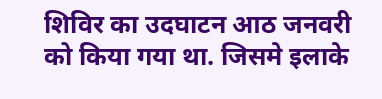शिविर का उदघाटन आठ जनवरी को किया गया था. जिसमे इलाके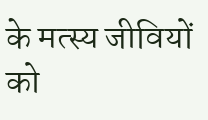के मत्स्य जीवियों को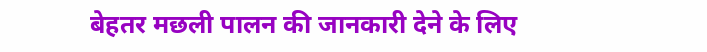बेहतर मछली पालन की जानकारी देने के लिए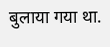बुलाया गया था.